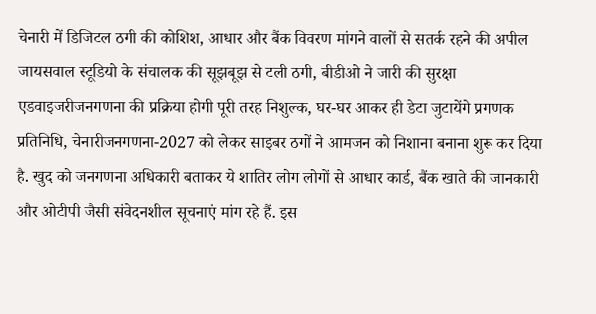चेनारी में डिजिटल ठगी की कोशिश, आधार और बैंक विवरण मांगने वालों से सतर्क रहने की अपील
जायसवाल स्टूडियो के संचालक की सूझबूझ से टली ठगी, बीडीओ ने जारी की सुरक्षा एडवाइजरीजनगणना की प्रक्रिया होगी पूरी तरह निशुल्क, घर-घर आकर ही डेटा जुटायेंगे प्रगणक
प्रतिनिधि, चेनारीजनगणना-2027 को लेकर साइबर ठगों ने आमजन को निशाना बनाना शुरू कर दिया है. खुद को जनगणना अधिकारी बताकर ये शातिर लोग लोगों से आधार कार्ड, बैंक खाते की जानकारी और ओटीपी जैसी संवेदनशील सूचनाएं मांग रहे हैं. इस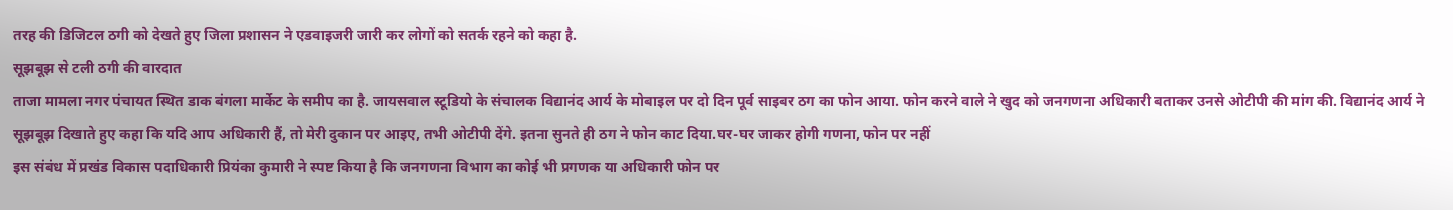तरह की डिजिटल ठगी को देखते हुए जिला प्रशासन ने एडवाइजरी जारी कर लोगों को सतर्क रहने को कहा है.
सूझबूझ से टली ठगी की वारदात
ताजा मामला नगर पंचायत स्थित डाक बंगला मार्केट के समीप का है. जायसवाल स्टूडियो के संचालक विद्यानंद आर्य के मोबाइल पर दो दिन पूर्व साइबर ठग का फोन आया. फोन करने वाले ने खुद को जनगणना अधिकारी बताकर उनसे ओटीपी की मांग की. विद्यानंद आर्य ने सूझबूझ दिखाते हुए कहा कि यदि आप अधिकारी हैं, तो मेरी दुकान पर आइए, तभी ओटीपी देंगे. इतना सुनते ही ठग ने फोन काट दिया.घर-घर जाकर होगी गणना, फोन पर नहीं
इस संबंध में प्रखंड विकास पदाधिकारी प्रियंका कुमारी ने स्पष्ट किया है कि जनगणना विभाग का कोई भी प्रगणक या अधिकारी फोन पर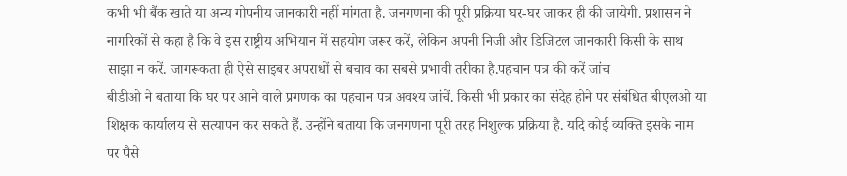कभी भी बैंक खाते या अन्य गोपनीय जानकारी नहीं मांगता है. जनगणना की पूरी प्रक्रिया घर-घर जाकर ही की जायेगी. प्रशासन ने नागरिकों से कहा है कि वे इस राष्ट्रीय अभियान में सहयोग जरूर करें, लेकिन अपनी निजी और डिजिटल जानकारी किसी के साथ साझा न करें. जागरूकता ही ऐसे साइबर अपराधों से बचाव का सबसे प्रभावी तरीका है.पहचान पत्र की करें जांच
बीडीओ ने बताया कि घर पर आने वाले प्रगणक का पहचान पत्र अवश्य जांचें. किसी भी प्रकार का संदेह होने पर संबंधित बीएलओ या शिक्षक कार्यालय से सत्यापन कर सकते हैं. उन्होंने बताया कि जनगणना पूरी तरह निशुल्क प्रक्रिया है. यदि कोई व्यक्ति इसके नाम पर पैसे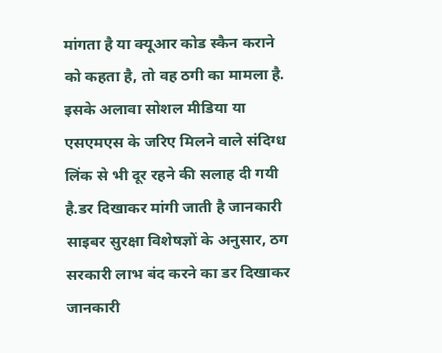मांगता है या क्यूआर कोड स्कैन कराने को कहता है, तो वह ठगी का मामला है. इसके अलावा सोशल मीडिया या एसएमएस के जरिए मिलने वाले संदिग्ध लिंक से भी दूर रहने की सलाह दी गयी है.डर दिखाकर मांगी जाती है जानकारी
साइबर सुरक्षा विशेषज्ञों के अनुसार, ठग सरकारी लाभ बंद करने का डर दिखाकर जानकारी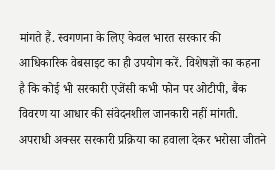मांगते हैं. स्वगणना के लिए केवल भारत सरकार की आधिकारिक वेबसाइट का ही उपयोग करें. विशेषज्ञों का कहना है कि कोई भी सरकारी एजेंसी कभी फोन पर ओटीपी, बैंक विवरण या आधार की संवेदनशील जानकारी नहीं मांगती. अपराधी अक्सर सरकारी प्रक्रिया का हवाला देकर भरोसा जीतने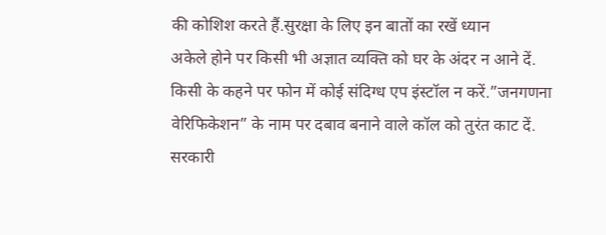की कोशिश करते हैं.सुरक्षा के लिए इन बातों का रखें ध्यान
अकेले होने पर किसी भी अज्ञात व्यक्ति को घर के अंदर न आने दें.
किसी के कहने पर फोन में कोई संदिग्ध एप इंस्टॉल न करें.”जनगणना वेरिफिकेशन” के नाम पर दबाव बनाने वाले कॉल को तुरंत काट दें.
सरकारी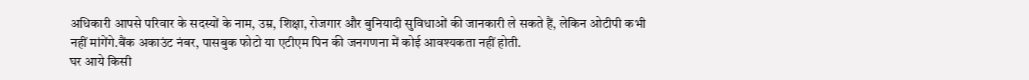अधिकारी आपसे परिवार के सदस्यों के नाम, उम्र, शिक्षा, रोजगार और बुनियादी सुविधाओं की जानकारी ले सकते हैं, लेकिन ओटीपी कभी नहीं मांगेंगे.बैंक अकाउंट नंबर, पासबुक फोटो या एटीएम पिन की जनगणना में कोई आवश्यकता नहीं होती.
घर आये किसी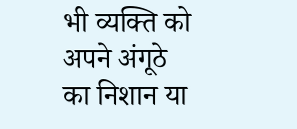भी व्यक्ति को अपने अंगूठे का निशान या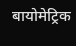बायोमेट्रिक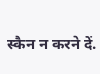स्कैन न करने दें.